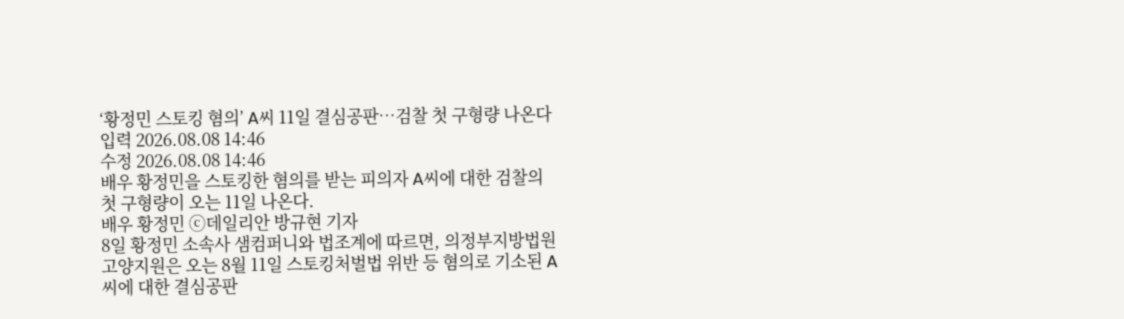‘황정민 스토킹 혐의’ A씨 11일 결심공판…검찰 첫 구형량 나온다
입력 2026.08.08 14:46
수정 2026.08.08 14:46
배우 황정민을 스토킹한 혐의를 받는 피의자 A씨에 대한 검찰의 첫 구형량이 오는 11일 나온다.
배우 황정민 ⓒ데일리안 방규현 기자
8일 황정민 소속사 샘컴퍼니와 법조계에 따르면, 의정부지방법원 고양지원은 오는 8월 11일 스토킹처벌법 위반 등 혐의로 기소된 A씨에 대한 결심공판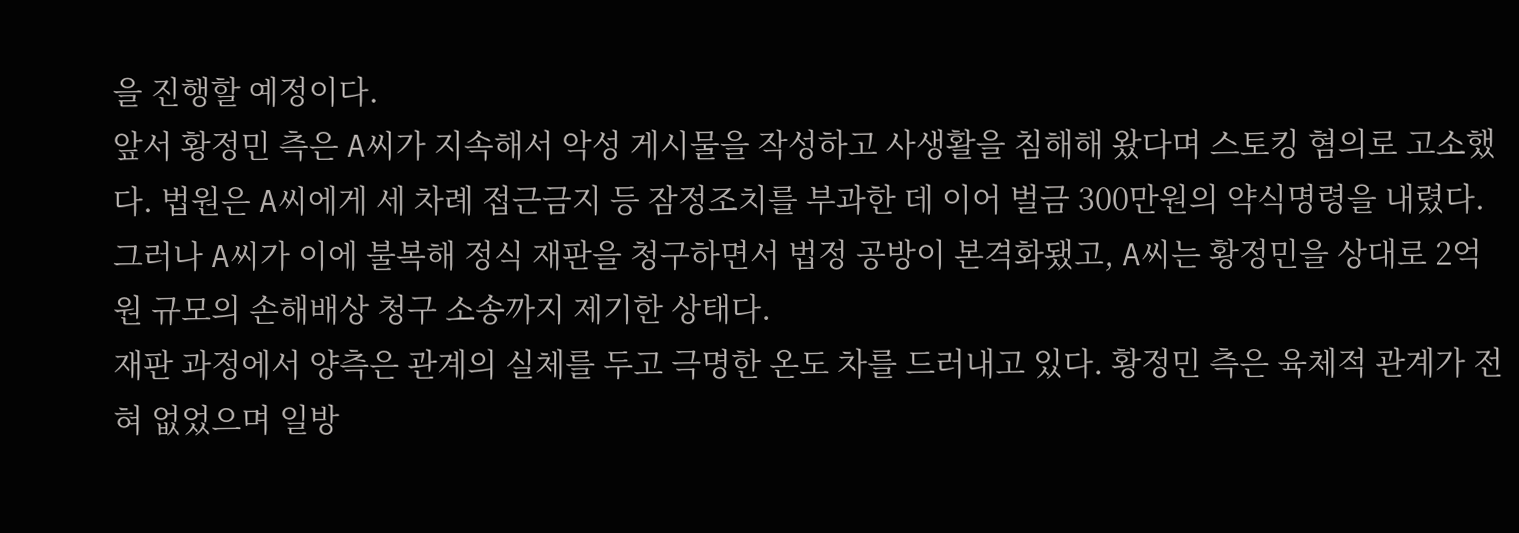을 진행할 예정이다.
앞서 황정민 측은 A씨가 지속해서 악성 게시물을 작성하고 사생활을 침해해 왔다며 스토킹 혐의로 고소했다. 법원은 A씨에게 세 차례 접근금지 등 잠정조치를 부과한 데 이어 벌금 300만원의 약식명령을 내렸다.
그러나 A씨가 이에 불복해 정식 재판을 청구하면서 법정 공방이 본격화됐고, A씨는 황정민을 상대로 2억원 규모의 손해배상 청구 소송까지 제기한 상태다.
재판 과정에서 양측은 관계의 실체를 두고 극명한 온도 차를 드러내고 있다. 황정민 측은 육체적 관계가 전혀 없었으며 일방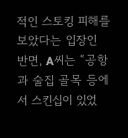적인 스토킹 피해를 보았다는 입장인 반면, A씨는 “공항과 술집 골목 등에서 스킨십이 있었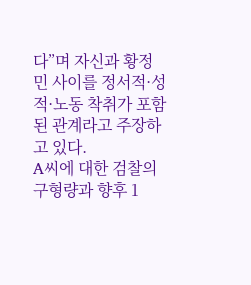다”며 자신과 황정민 사이를 정서적·성적·노동 착취가 포함된 관계라고 주장하고 있다.
A씨에 대한 검찰의 구형량과 향후 1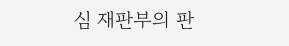심 재판부의 판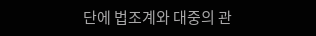단에 법조계와 대중의 관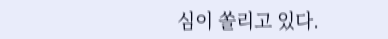심이 쏠리고 있다.